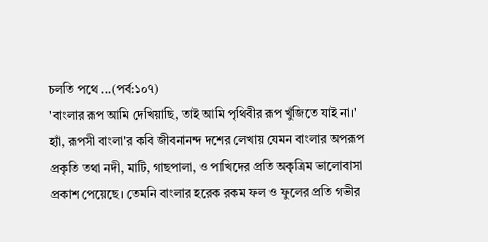চলতি পথে ...(পর্ব:১০৭)
'বাংলার রূপ আমি দেখিয়াছি, তাই আমি পৃথিবীর রূপ খুঁজিতে যাই না।'
হ্যাঁ, রূপসী বাংলা'র কবি জীবনানন্দ দশের লেখায় যেমন বাংলার অপরূপ প্রকৃতি তথা নদী, মাটি, গাছপালা, ও পাখিদের প্রতি অকৃত্রিম ভালোবাসা প্রকাশ পেয়েছে। তেমনি বাংলার হরেক রকম ফল ও ফুলের প্রতি গভীর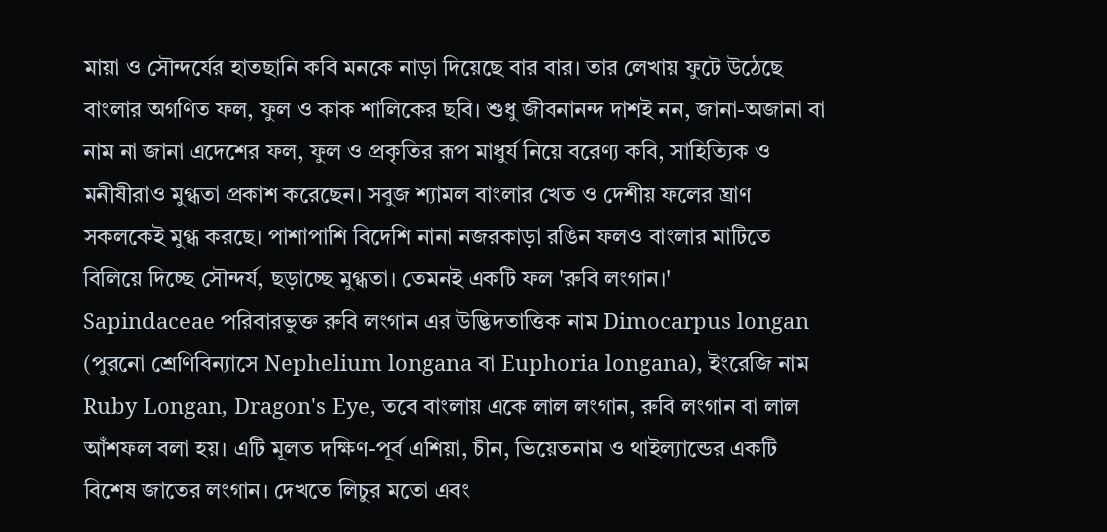মায়া ও সৌন্দর্যের হাতছানি কবি মনকে নাড়া দিয়েছে বার বার। তার লেখায় ফুটে উঠেছে বাংলার অগণিত ফল, ফুল ও কাক শালিকের ছবি। শুধু জীবনানন্দ দাশই নন, জানা-অজানা বা নাম না জানা এদেশের ফল, ফুল ও প্রকৃতির রূপ মাধুর্য নিয়ে বরেণ্য কবি, সাহিত্যিক ও মনীষীরাও মুগ্ধতা প্রকাশ করেছেন। সবুজ শ্যামল বাংলার খেত ও দেশীয় ফলের ঘ্রাণ সকলকেই মুগ্ধ করছে। পাশাপাশি বিদেশি নানা নজরকাড়া রঙিন ফলও বাংলার মাটিতে বিলিয়ে দিচ্ছে সৌন্দর্য, ছড়াচ্ছে মুগ্ধতা। তেমনই একটি ফল 'রুবি লংগান।'
Sapindaceae পরিবারভুক্ত রুবি লংগান এর উদ্ভিদতাত্তিক নাম Dimocarpus longan (পুরনো শ্রেণিবিন্যাসে Nephelium longana বা Euphoria longana), ইংরেজি নাম Ruby Longan, Dragon's Eye, তবে বাংলায় একে লাল লংগান, রুবি লংগান বা লাল আঁশফল বলা হয়। এটি মূলত দক্ষিণ-পূর্ব এশিয়া, চীন, ভিয়েতনাম ও থাইল্যান্ডের একটি বিশেষ জাতের লংগান। দেখতে লিচুর মতো এবং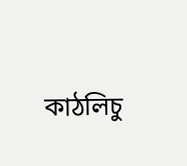কাঠলিচু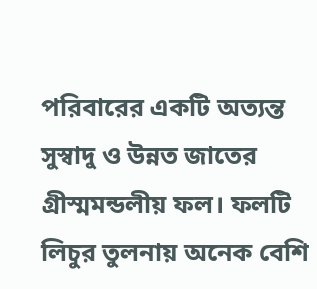পরিবারের একটি অত্যন্ত সুস্বাদু ও উন্নত জাতের গ্ৰীস্মমন্ডলীয় ফল। ফলটি লিচুর তুলনায় অনেক বেশি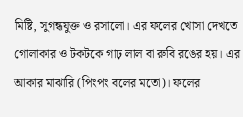মিষ্টি, সুগন্ধযুক্ত ও রসালো। এর ফলের খোসা দেখতে গোলাকার ও টকটকে গাঢ় লাল বা রুবি রঙের হয়। এর আকার মাঝারি (পিংপং বলের মতো)। ফলের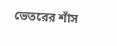ভেতরের শাঁস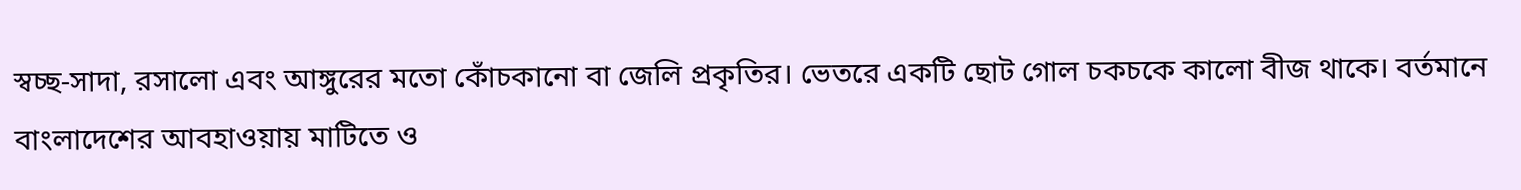স্বচ্ছ-সাদা, রসালো এবং আঙ্গুরের মতো কোঁচকানো বা জেলি প্রকৃতির। ভেতরে একটি ছোট গোল চকচকে কালো বীজ থাকে। বর্তমানে বাংলাদেশের আবহাওয়ায় মাটিতে ও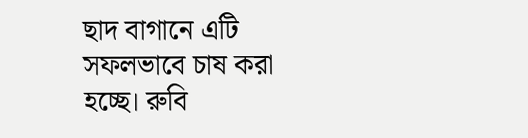ছাদ বাগানে এটি সফলভাবে চাষ করা হচ্ছে। রুবি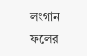লংগান ফলের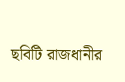ছবিটি রাজধানীর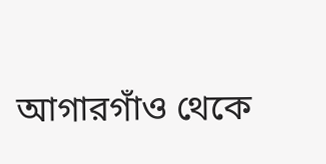আগারগাঁও থেকে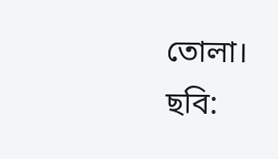তোলা।
ছবি: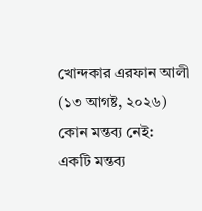খোন্দকার এরফান আলী
(১৩ আগষ্ট, ২০২৬)
কোন মন্তব্য নেই:
একটি মন্তব্য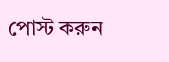পোস্ট করুন